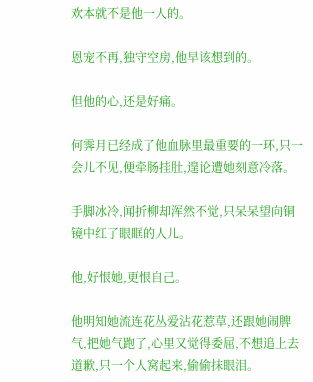欢本就不是他一人的。

恩宠不再,独守空房,他早该想到的。

但他的心,还是好痛。

何霁月已经成了他血脉里最重要的一环,只一会儿不见,便牵肠挂肚,遑论遭她刻意冷落。

手脚冰冷,闻折柳却浑然不觉,只呆呆望向铜镜中红了眼眶的人儿。

他,好恨她,更恨自己。

他明知她流连花丛爱沾花惹草,还跟她闹脾气,把她气跑了,心里又觉得委屈,不想追上去道歉,只一个人窝起来,偷偷抹眼泪。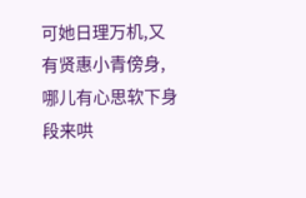可她日理万机,又有贤惠小青傍身,哪儿有心思软下身段来哄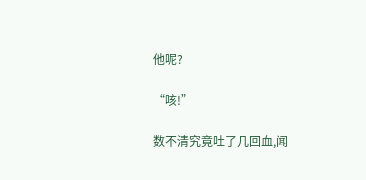他呢?

“咳!”

数不清究竟吐了几回血,闻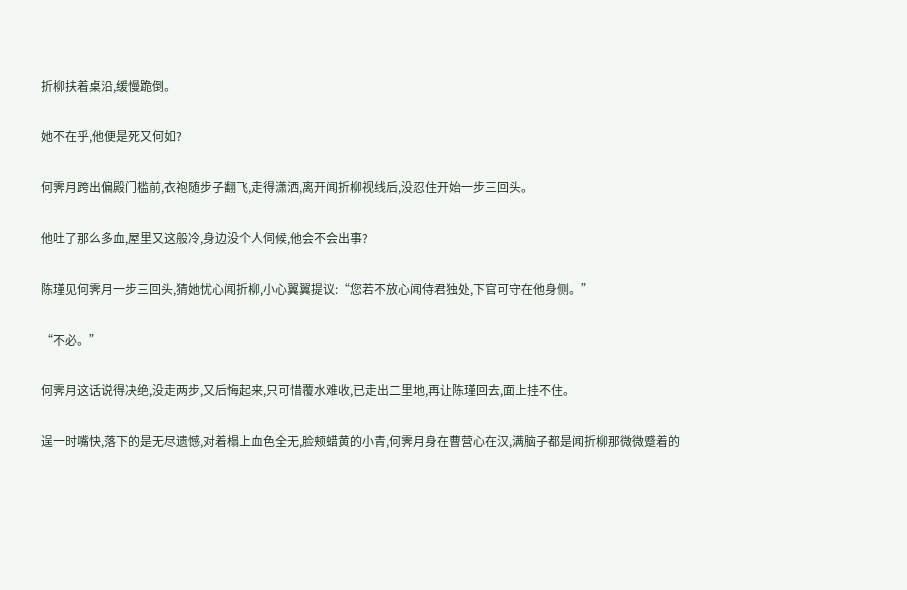折柳扶着桌沿,缓慢跪倒。

她不在乎,他便是死又何如?

何霁月跨出偏殿门槛前,衣袍随步子翻飞,走得潇洒,离开闻折柳视线后,没忍住开始一步三回头。

他吐了那么多血,屋里又这般冷,身边没个人伺候,他会不会出事?

陈瑾见何霁月一步三回头,猜她忧心闻折柳,小心翼翼提议:“您若不放心闻侍君独处,下官可守在他身侧。”

“不必。”

何霁月这话说得决绝,没走两步,又后悔起来,只可惜覆水难收,已走出二里地,再让陈瑾回去,面上挂不住。

逞一时嘴快,落下的是无尽遗憾,对着榻上血色全无,脸颊蜡黄的小青,何霁月身在曹营心在汉,满脑子都是闻折柳那微微蹙着的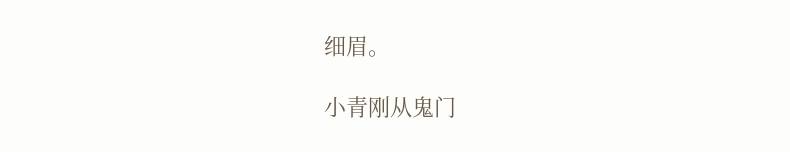细眉。

小青刚从鬼门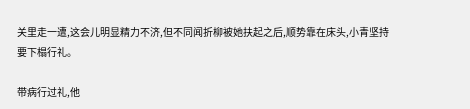关里走一遭,这会儿明显精力不济,但不同闻折柳被她扶起之后,顺势靠在床头,小青坚持要下榻行礼。

带病行过礼,他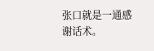张口就是一通感谢话术。